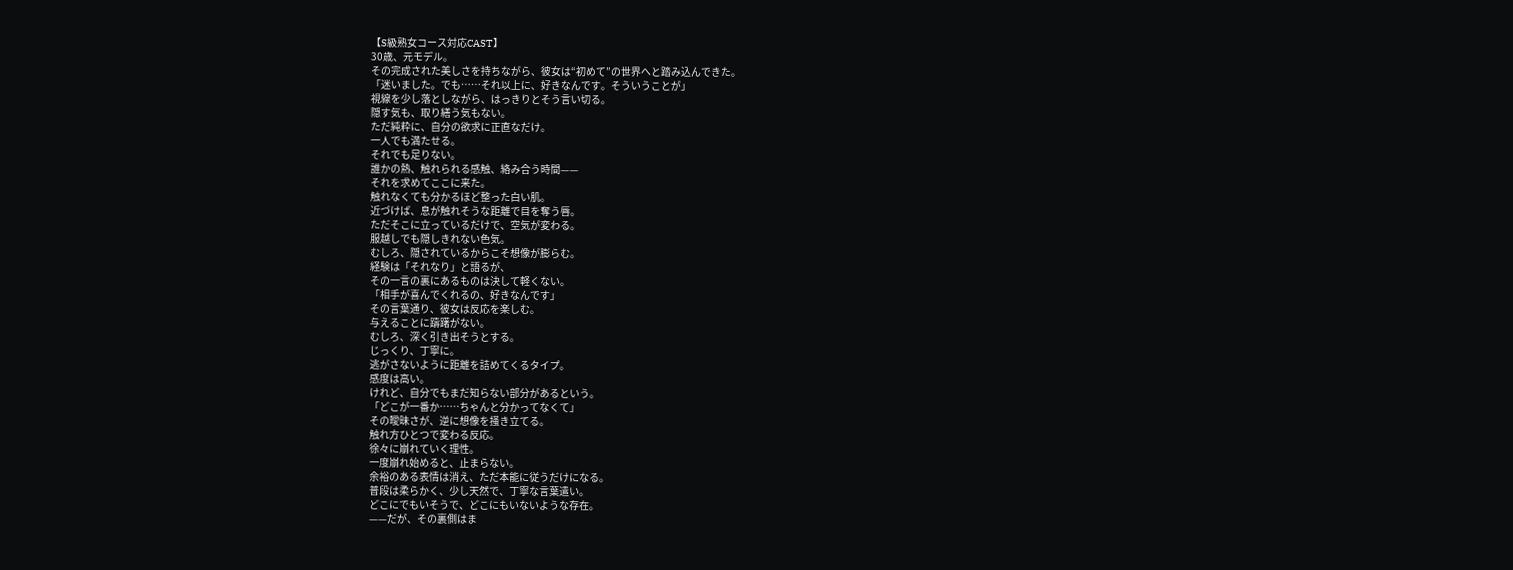【S級熟女コース対応CAST】
30歳、元モデル。
その完成された美しさを持ちながら、彼女は“初めて”の世界へと踏み込んできた。
「迷いました。でも……それ以上に、好きなんです。そういうことが」
視線を少し落としながら、はっきりとそう言い切る。
隠す気も、取り繕う気もない。
ただ純粋に、自分の欲求に正直なだけ。
一人でも満たせる。
それでも足りない。
誰かの熱、触れられる感触、絡み合う時間——
それを求めてここに来た。
触れなくても分かるほど整った白い肌。
近づけば、息が触れそうな距離で目を奪う唇。
ただそこに立っているだけで、空気が変わる。
服越しでも隠しきれない色気。
むしろ、隠されているからこそ想像が膨らむ。
経験は「それなり」と語るが、
その一言の裏にあるものは決して軽くない。
「相手が喜んでくれるの、好きなんです」
その言葉通り、彼女は反応を楽しむ。
与えることに躊躇がない。
むしろ、深く引き出そうとする。
じっくり、丁寧に。
逃がさないように距離を詰めてくるタイプ。
感度は高い。
けれど、自分でもまだ知らない部分があるという。
「どこが一番か……ちゃんと分かってなくて」
その曖昧さが、逆に想像を掻き立てる。
触れ方ひとつで変わる反応。
徐々に崩れていく理性。
一度崩れ始めると、止まらない。
余裕のある表情は消え、ただ本能に従うだけになる。
普段は柔らかく、少し天然で、丁寧な言葉遣い。
どこにでもいそうで、どこにもいないような存在。
——だが、その裏側はま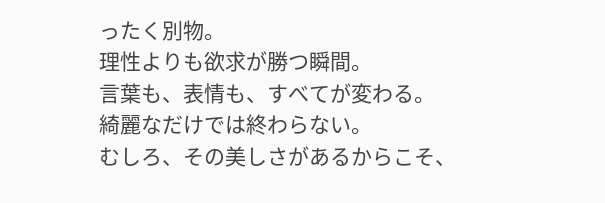ったく別物。
理性よりも欲求が勝つ瞬間。
言葉も、表情も、すべてが変わる。
綺麗なだけでは終わらない。
むしろ、その美しさがあるからこそ、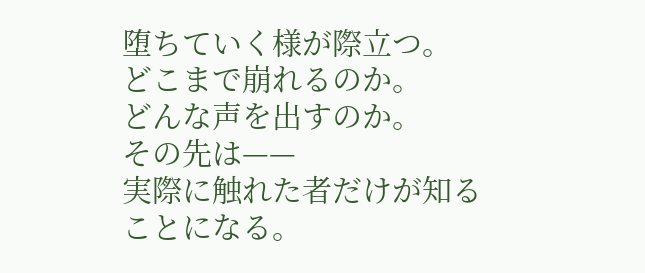堕ちていく様が際立つ。
どこまで崩れるのか。
どんな声を出すのか。
その先は——
実際に触れた者だけが知ることになる。